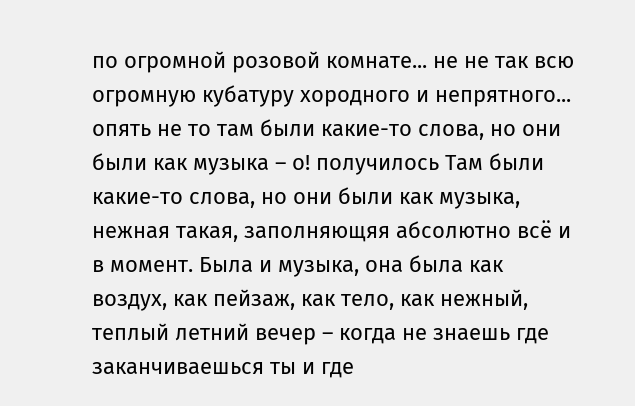по огромной розовой комнате... не не так всю огромную кубатуру хородного и непрятного... опять не то там были какие-то слова, но они были как музыка – о! получилось Там были какие-то слова, но они были как музыка, нежная такая, заполняющяя абсолютно всё и в момент. Была и музыка, она была как воздух, как пейзаж, как тело, как нежный, теплый летний вечер – когда не знаешь где заканчиваешься ты и где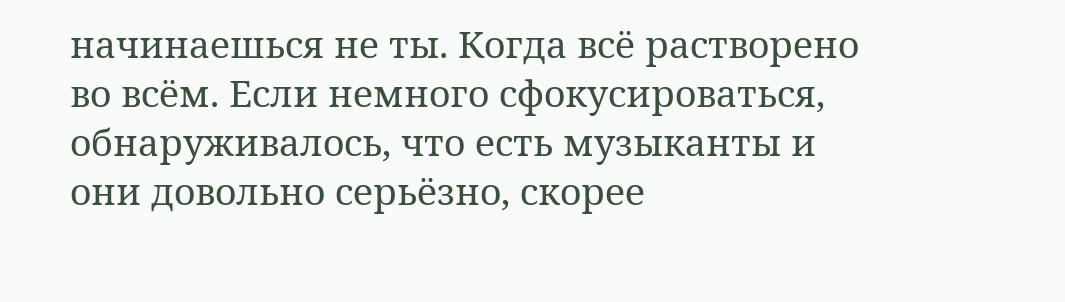начинаешься не ты. Когда всё растворено во всём. Если немного сфокусироваться, обнаруживалось, что есть музыканты и они довольно серьёзно, скорее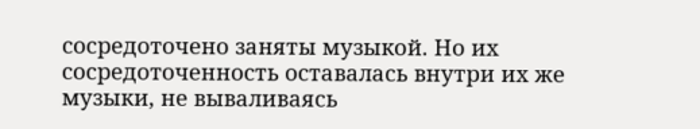сосредоточено заняты музыкой. Но их сосредоточенность оставалась внутри их же музыки, не вываливаясь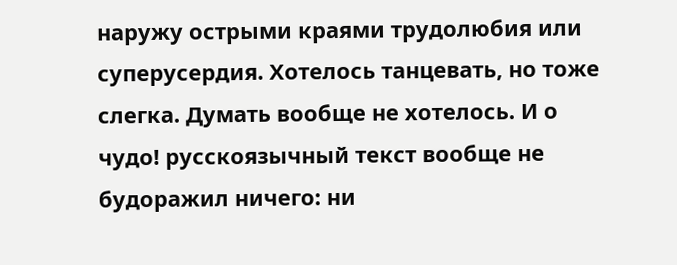наружу острыми краями трудолюбия или суперусердия. Хотелось танцевать, но тоже слегка. Думать вообще не хотелось. И о чудо! русскоязычный текст вообще не будоражил ничего: ни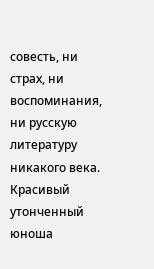совесть, ни страх, ни воспоминания, ни русскую литературу никакого века. Красивый утонченный юноша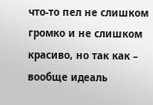что-то пел не слишком громко и не слишком красиво, но так как – вообще идеаль